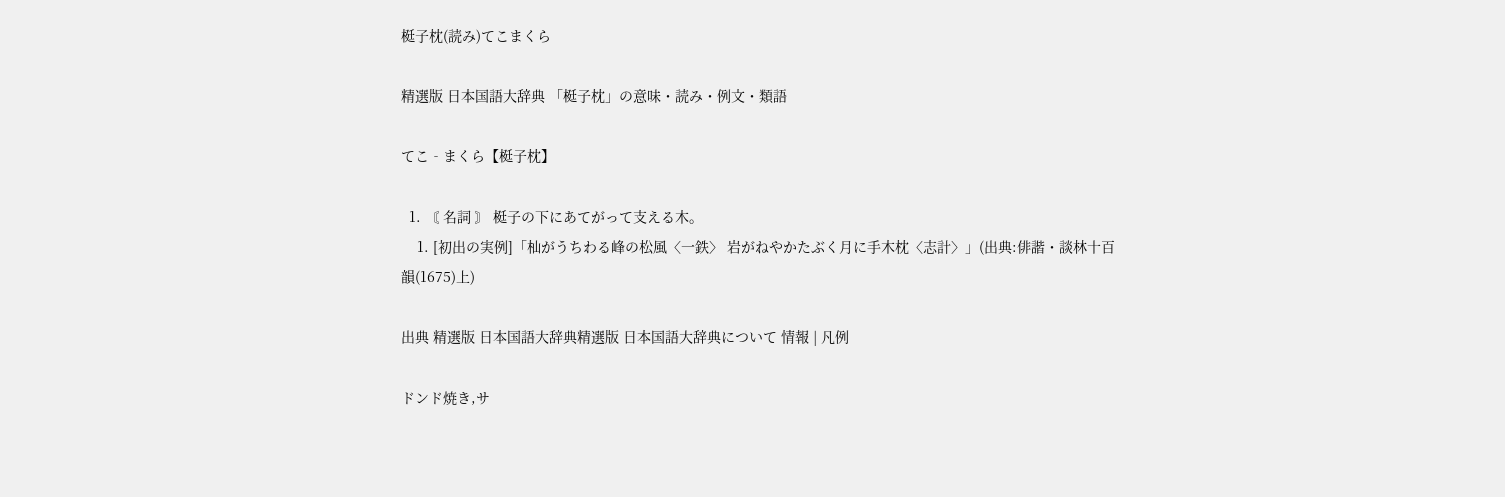梃子枕(読み)てこまくら

精選版 日本国語大辞典 「梃子枕」の意味・読み・例文・類語

てこ‐まくら【梃子枕】

  1. 〘 名詞 〙 梃子の下にあてがって支える木。
    1. [初出の実例]「杣がうちわる峰の松風〈一鉄〉 岩がねやかたぶく月に手木枕〈志計〉」(出典:俳諧・談林十百韻(1675)上)

出典 精選版 日本国語大辞典精選版 日本国語大辞典について 情報 | 凡例

ドンド焼き,サ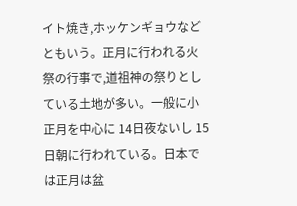イト焼き,ホッケンギョウなどともいう。正月に行われる火祭の行事で,道祖神の祭りとしている土地が多い。一般に小正月を中心に 14日夜ないし 15日朝に行われている。日本では正月は盆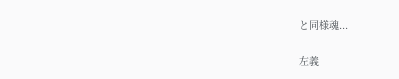と同様魂...

左義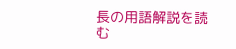長の用語解説を読む